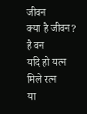जीवन
क्या है जीवन? है वन
यदि हो यत्न मिले रत्न
या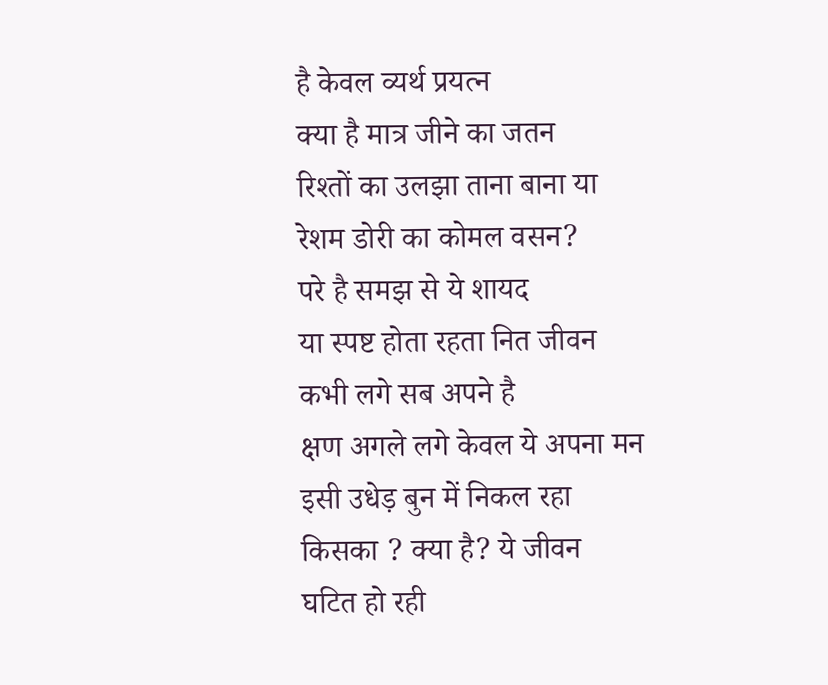है केवल व्यर्थ प्रयत्न
क्या है मात्र जीने का जतन
रिश्तों का उलझा ताना बाना या
रेशम डोरी का कोमल वसन?
परे है समझ से ये शायद
या स्पष्ट होता रहता नित जीवन
कभी लगे सब अपने है
क्षण अगले लगे केवल ये अपना मन
इसी उधेड़ बुन में निकल रहा
किसका ? क्या है? ये जीवन
घटित हो रही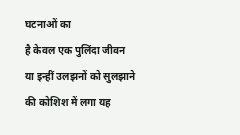घटनाओं का
है केवल एक पुलिंदा जीवन
या इन्हीं उलझनों को सुलझाने
की कोशिश में लगा यह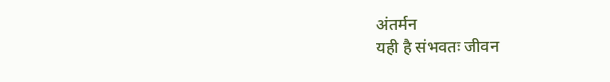अंतर्मन
यही है संभवतः जीवन